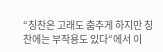“칭찬은 고래도 춤추게 하지만 칭찬에는 부작용도 있다“에서 이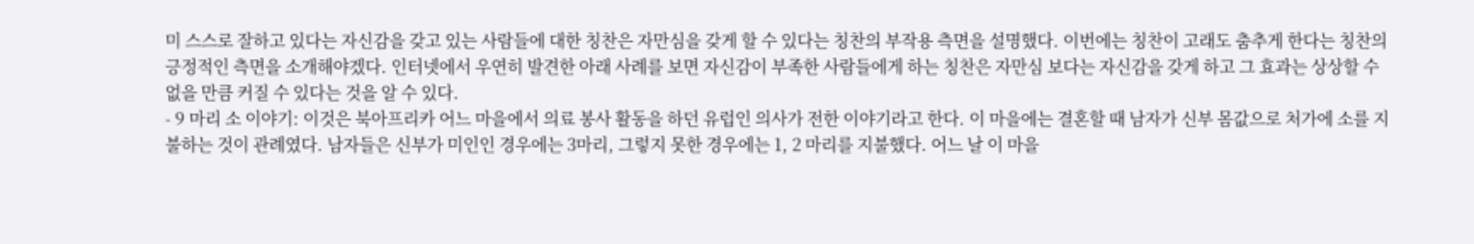미 스스로 잘하고 있다는 자신감을 갖고 있는 사람들에 대한 칭찬은 자만심을 갖게 할 수 있다는 칭찬의 부작용 측면을 설명했다. 이번에는 칭찬이 고래도 춤추게 한다는 칭찬의 긍정적인 측면을 소개해야겠다. 인터넷에서 우연히 발견한 아래 사례를 보면 자신감이 부족한 사람들에게 하는 칭찬은 자만심 보다는 자신감을 갖게 하고 그 효과는 상상할 수 없을 만큼 커질 수 있다는 것을 알 수 있다.
- 9 마리 소 이야기: 이것은 북아프리카 어느 마을에서 의료 봉사 활동을 하던 유럽인 의사가 전한 이야기라고 한다. 이 마을에는 결혼할 때 남자가 신부 몸값으로 처가에 소를 지불하는 것이 관례였다. 남자들은 신부가 미인인 경우에는 3마리, 그렇지 못한 경우에는 1, 2 마리를 지불했다. 어느 날 이 마을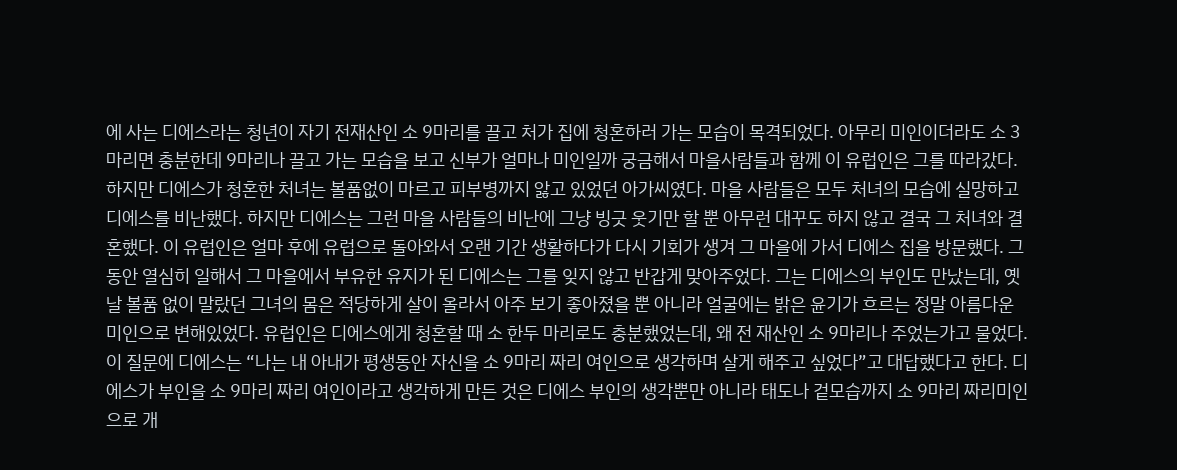에 사는 디에스라는 청년이 자기 전재산인 소 9마리를 끌고 처가 집에 청혼하러 가는 모습이 목격되었다. 아무리 미인이더라도 소 3마리면 충분한데 9마리나 끌고 가는 모습을 보고 신부가 얼마나 미인일까 궁금해서 마을사람들과 함께 이 유럽인은 그를 따라갔다. 하지만 디에스가 청혼한 처녀는 볼품없이 마르고 피부병까지 앓고 있었던 아가씨였다. 마을 사람들은 모두 처녀의 모습에 실망하고 디에스를 비난했다. 하지만 디에스는 그런 마을 사람들의 비난에 그냥 빙긋 웃기만 할 뿐 아무런 대꾸도 하지 않고 결국 그 처녀와 결혼했다. 이 유럽인은 얼마 후에 유럽으로 돌아와서 오랜 기간 생활하다가 다시 기회가 생겨 그 마을에 가서 디에스 집을 방문했다. 그동안 열심히 일해서 그 마을에서 부유한 유지가 된 디에스는 그를 잊지 않고 반갑게 맞아주었다. 그는 디에스의 부인도 만났는데, 옛날 볼품 없이 말랐던 그녀의 몸은 적당하게 살이 올라서 아주 보기 좋아졌을 뿐 아니라 얼굴에는 밝은 윤기가 흐르는 정말 아름다운 미인으로 변해있었다. 유럽인은 디에스에게 청혼할 때 소 한두 마리로도 충분했었는데, 왜 전 재산인 소 9마리나 주었는가고 물었다. 이 질문에 디에스는 “나는 내 아내가 평생동안 자신을 소 9마리 짜리 여인으로 생각하며 살게 해주고 싶었다”고 대답했다고 한다. 디에스가 부인을 소 9마리 짜리 여인이라고 생각하게 만든 것은 디에스 부인의 생각뿐만 아니라 태도나 겉모습까지 소 9마리 짜리미인으로 개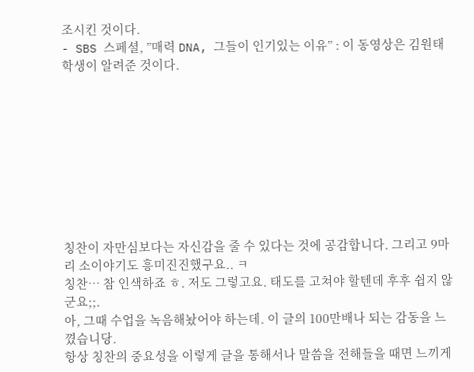조시킨 것이다.
- SBS 스페셜, ”매력 DNA, 그들이 인기있는 이유” : 이 동영상은 김원태 학생이 알려준 것이다.









칭찬이 자만심보다는 자신감을 줄 수 있다는 것에 공감합니다. 그리고 9마리 소이야기도 흥미진진했구요.. ㅋ
칭찬… 참 인색하죠 ㅎ. 저도 그렇고요. 태도를 고쳐야 할텐데 후후 쉽지 않군요;;.
아, 그때 수업을 녹음해놨어야 하는데. 이 글의 100만배나 되는 감동을 느꼈습니당.
항상 칭찬의 중요성을 이렇게 글을 통해서나 말씀을 전해들을 때면 느끼게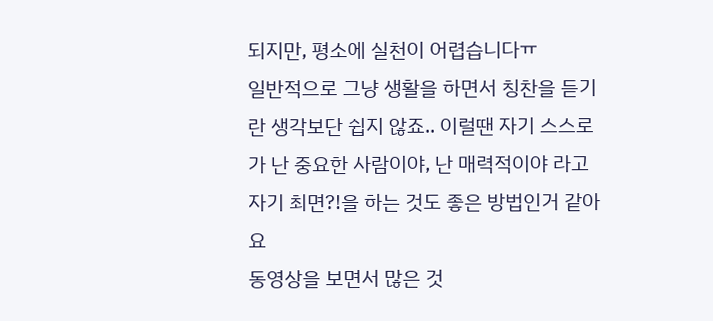되지만, 평소에 실천이 어렵습니다ㅠ
일반적으로 그냥 생활을 하면서 칭찬을 듣기란 생각보단 쉽지 않죠.. 이럴땐 자기 스스로가 난 중요한 사람이야, 난 매력적이야 라고 자기 최면?!을 하는 것도 좋은 방법인거 같아요
동영상을 보면서 많은 것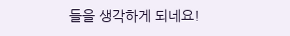들을 생각하게 되네요!